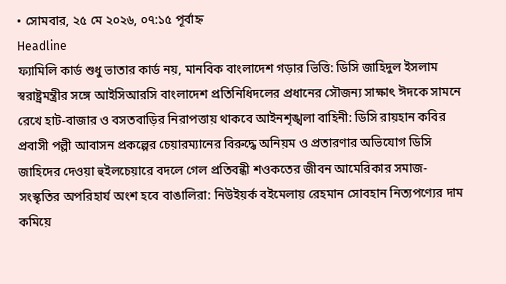• সোমবার, ২৫ মে ২০২৬, ০৭:১৫ পূর্বাহ্ন
Headline
ফ্যামিলি কার্ড শুধু ভাতার কার্ড নয়, মানবিক বাংলাদেশ গড়ার ভিত্তি: ডিসি জাহিদুল ইসলাম স্বরাষ্ট্রমন্ত্রীর সঙ্গে আইসিআরসি বাংলাদেশ প্রতিনিধিদলের প্রধানের সৌজন্য সাক্ষাৎ ঈদকে সামনে রেখে হাট-বাজার ও বসতবাড়ির নিরাপত্তায় থাকবে আইনশৃঙ্খলা বাহিনী: ডিসি রায়হান কবির প্রবাসী পল্লী আবাসন প্রকল্পের চেয়ারম্যানের বিরুদ্ধে অনিয়ম ও প্রতারণার অভিযোগ ডিসি জাহিদের দেওয়া হুইলচেয়ারে বদলে গেল প্রতিবন্ধী শওকতের জীবন আমেরিকার সমাজ-সংস্কৃতির অপরিহার্য অংশ হবে বাঙালিরা: নিউইয়র্ক বইমেলায় রেহমান সোবহান নিত্যপণ্যের দাম কমিয়ে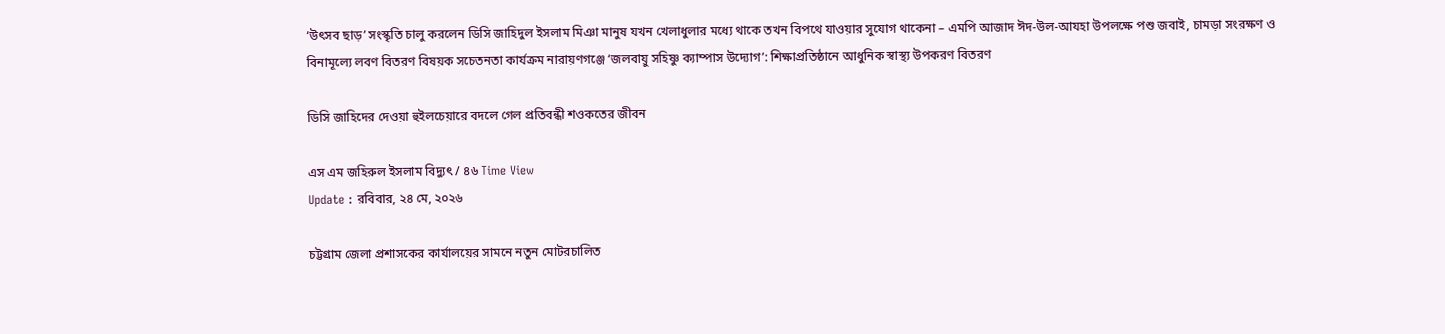‘উৎসব ছাড়’ সংস্কৃতি চালু করলেন ডিসি জাহিদুল ইসলাম মিঞা মানুষ যখন খেলাধুলার মধ্যে থাকে তখন বিপথে যাওয়ার সুযোগ থাকেনা – এমপি আজাদ ঈদ-উল-আযহা উপলক্ষে পশু জবাই, চামড়া সংরক্ষণ ও বিনামূল্যে লবণ বিতরণ বিষয়ক সচেতনতা কার্যক্রম নারায়ণগঞ্জে ‘জলবায়ু সহিষ্ণু ক্যাম্পাস উদ্যোগ’: শিক্ষাপ্রতিষ্ঠানে আধুনিক স্বাস্থ্য উপকরণ বিতরণ

ডিসি জাহিদের দেওয়া হুইলচেয়ারে বদলে গেল প্রতিবন্ধী শওকতের জীবন

এস এম জহিরুল ইসলাম বিদ্যুৎ / ৪৬ Time View
Update : রবিবার, ২৪ মে, ২০২৬

চট্টগ্রাম জেলা প্রশাসকের কার্যালয়ের সামনে নতুন মোটরচালিত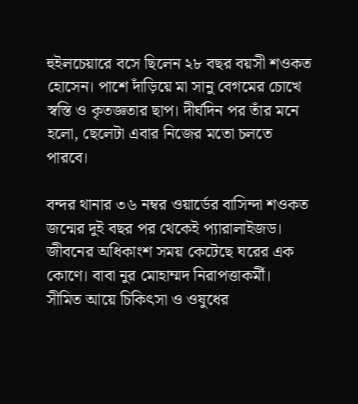হুইলচেয়ারে বসে ছিলেন ২৮ বছর বয়সী শওকত হোসেন। পাশে দাঁড়িয়ে মা সানু বেগমের চোখে স্বস্তি ও কৃতজ্ঞতার ছাপ। দীর্ঘদিন পর তাঁর মনে হলো, ছেলেটা এবার নিজের মতো চলতে পারবে।

বন্দর থানার ৩৬ নম্বর ওয়ার্ডের বাসিন্দা শওকত জন্মের দুই বছর পর থেকেই প্যারালাইজড। জীবনের অধিকাংশ সময় কেটেছে ঘরের এক কোণে। বাবা নুর মোহাম্মদ নিরাপত্তাকর্মী। সীমিত আয়ে চিকিৎসা ও ওষুধের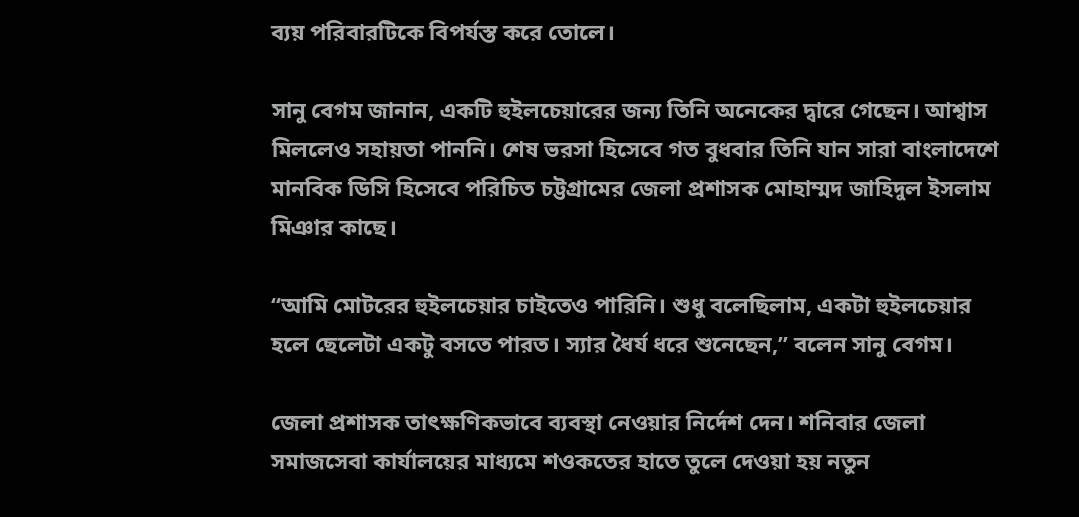ব্যয় পরিবারটিকে বিপর্যস্ত করে তোলে।

সানু বেগম জানান, একটি হুইলচেয়ারের জন্য তিনি অনেকের দ্বারে গেছেন। আশ্বাস মিললেও সহায়তা পাননি। শেষ ভরসা হিসেবে গত বুধবার তিনি যান সারা বাংলাদেশে মানবিক ডিসি হিসেবে পরিচিত চট্টগ্রামের জেলা প্রশাসক মোহাম্মদ জাহিদুল ইসলাম মিঞার কাছে।

“আমি মোটরের হুইলচেয়ার চাইতেও পারিনি। শুধু বলেছিলাম, একটা হুইলচেয়ার হলে ছেলেটা একটু বসতে পারত। স্যার ধৈর্য ধরে শুনেছেন,” বলেন সানু বেগম।

জেলা প্রশাসক তাৎক্ষণিকভাবে ব্যবস্থা নেওয়ার নির্দেশ দেন। শনিবার জেলা সমাজসেবা কার্যালয়ের মাধ্যমে শওকতের হাতে তুলে দেওয়া হয় নতুন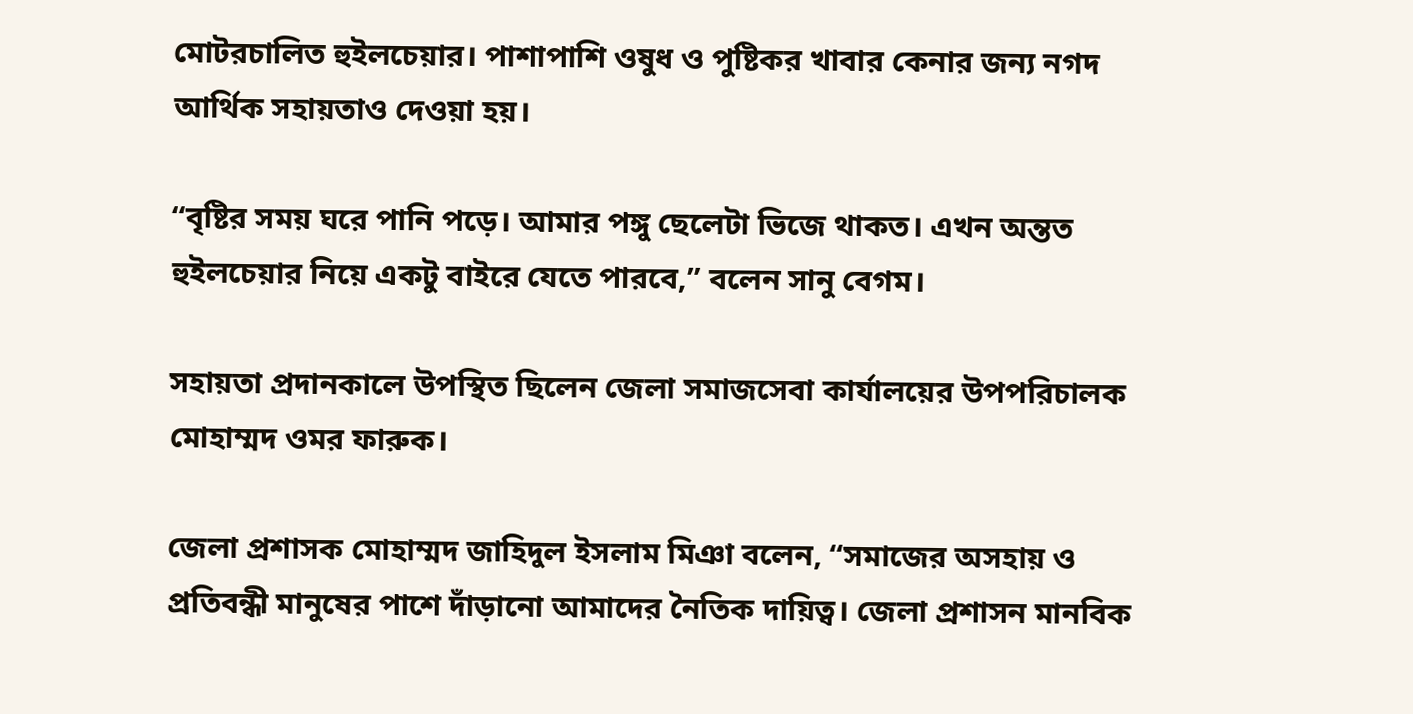মোটরচালিত হুইলচেয়ার। পাশাপাশি ওষুধ ও পুষ্টিকর খাবার কেনার জন্য নগদ আর্থিক সহায়তাও দেওয়া হয়।

“বৃষ্টির সময় ঘরে পানি পড়ে। আমার পঙ্গু ছেলেটা ভিজে থাকত। এখন অন্তত হুইলচেয়ার নিয়ে একটু বাইরে যেতে পারবে,” বলেন সানু বেগম।

সহায়তা প্রদানকালে উপস্থিত ছিলেন জেলা সমাজসেবা কার্যালয়ের উপপরিচালক মোহাম্মদ ওমর ফারুক।

জেলা প্রশাসক মোহাম্মদ জাহিদুল ইসলাম মিঞা বলেন, “সমাজের অসহায় ও প্রতিবন্ধী মানুষের পাশে দাঁড়ানো আমাদের নৈতিক দায়িত্ব। জেলা প্রশাসন মানবিক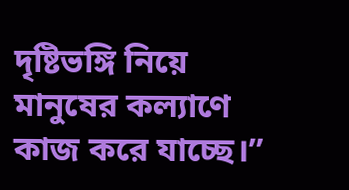দৃষ্টিভঙ্গি নিয়ে মানুষের কল্যাণে কাজ করে যাচ্ছে।”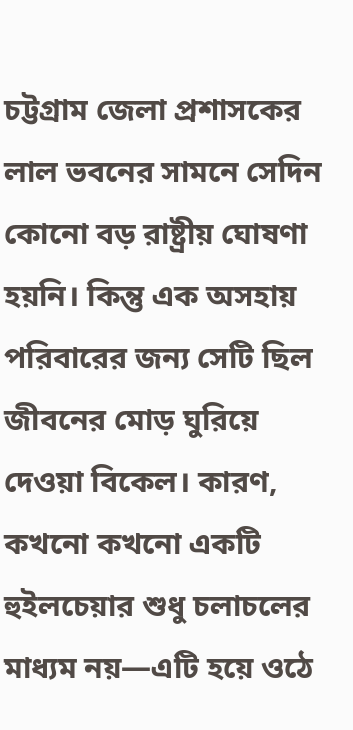চট্টগ্রাম জেলা প্রশাসকের লাল ভবনের সামনে সেদিন কোনো বড় রাষ্ট্রীয় ঘোষণা হয়নি। কিন্তু এক অসহায় পরিবারের জন্য সেটি ছিল জীবনের মোড় ঘুরিয়ে দেওয়া বিকেল। কারণ, কখনো কখনো একটি হুইলচেয়ার শুধু চলাচলের মাধ্যম নয়—এটি হয়ে ওঠে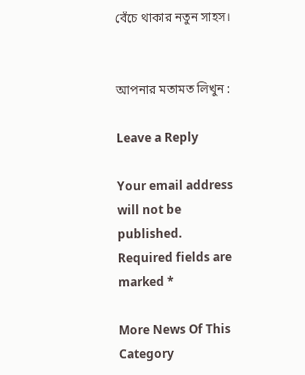বেঁচে থাকার নতুন সাহস।


আপনার মতামত লিখুন :

Leave a Reply

Your email address will not be published. Required fields are marked *

More News Of This Category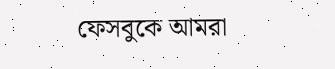ফেসবুকে আমরা